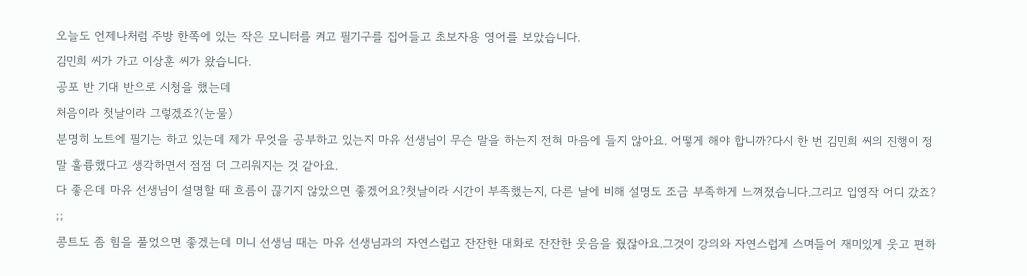오늘도 언제나처럼 주방 한쪽에 있는 작은 모니터를 켜고 필기구를 집어들고 초보자용 영어를 보았습니다.
김민희 씨가 가고 이상훈 씨가 왔습니다.
공포 반 기대 반으로 시청을 했는데
처음이라 첫날이라 그렇겠죠?(눈물)
분명히 노트에 필기는 하고 있는데 제가 무엇을 공부하고 있는지 마유 선생님이 무슨 말을 하는지 전혀 마음에 들지 않아요. 어떻게 해야 합니까?다시 한 번 김민희 씨의 진행이 정말 훌륭했다고 생각하면서 점점 더 그리워지는 것 같아요.
다 좋은데 마유 선생님이 설명할 때 흐름이 끊기지 않았으면 좋겠어요?첫날이라 시간이 부족했는지, 다른 날에 비해 설명도 조금 부족하게 느껴졌습니다.그리고 입영작 어디 갔죠? ;;
콩트도 좀 힘을 풀었으면 좋겠는데 미니 선생님 때는 마유 선생님과의 자연스럽고 잔잔한 대화로 잔잔한 웃음을 줬잖아요.그것이 강의와 자연스럽게 스며들어 재미있게 웃고 편하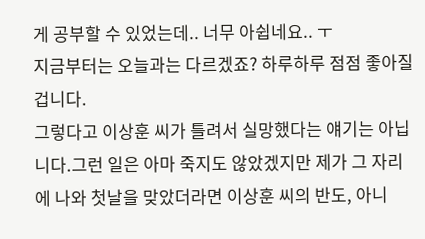게 공부할 수 있었는데.. 너무 아쉽네요.. ㅜ
지금부터는 오늘과는 다르겠죠? 하루하루 점점 좋아질 겁니다.
그렇다고 이상훈 씨가 틀려서 실망했다는 얘기는 아닙니다.그런 일은 아마 죽지도 않았겠지만 제가 그 자리에 나와 첫날을 맞았더라면 이상훈 씨의 반도, 아니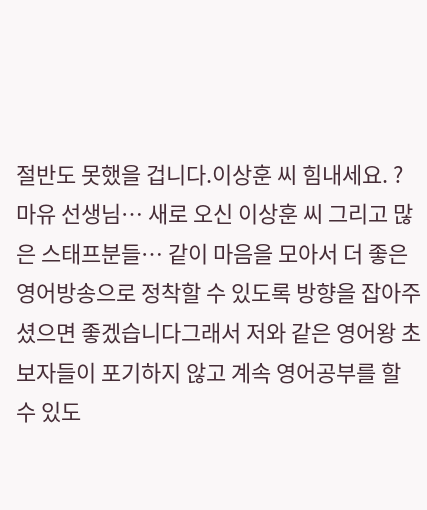절반도 못했을 겁니다.이상훈 씨 힘내세요. ?
마유 선생님… 새로 오신 이상훈 씨 그리고 많은 스태프분들… 같이 마음을 모아서 더 좋은 영어방송으로 정착할 수 있도록 방향을 잡아주셨으면 좋겠습니다그래서 저와 같은 영어왕 초보자들이 포기하지 않고 계속 영어공부를 할 수 있도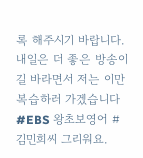록 해주시기 바랍니다.
내일은 더 좋은 방송이길 바라면서 저는 이만 복습하러 가겠습니다
#EBS 왕초보영어 #김민희씨 그리워요.